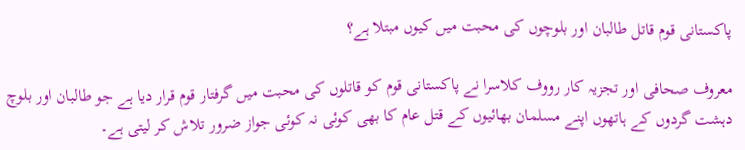پاکستانی قوم قاتل طالبان اور بلوچوں کی محبت میں کیوں مبتلا ہے؟

معروف صحافی اور تجزیہ کار رووف کلاسرا نے پاکستانی قوم کو قاتلوں کی محبت میں گرفتار قوم قرار دیا ہے جو طالبان اور بلوچ دہشت گردوں کے ہاتھوں اپنے مسلمان بھائیوں کے قتل عام کا بھی کوئی نہ کوئی جواز ضرور تلاش کر لیتی ہے۔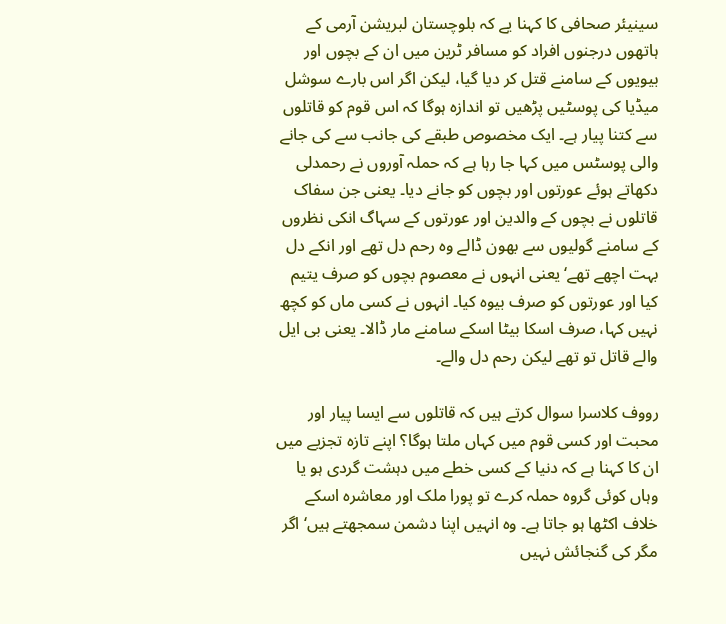سینیئر صحافی کا کہنا یے کہ بلوچستان لبریشن آرمی کے ہاتھوں درجنوں افراد کو مسافر ٹرین میں ان کے بچوں اور بیویوں کے سامنے قتل کر دیا گیا، لیکن اگر اس بارے سوشل میڈیا کی پوسٹیں پڑھیں تو اندازہ ہوگا کہ اس قوم کو قاتلوں سے کتنا پیار ہے۔ ایک مخصوص طبقے کی جانب سے کی جانے والی پوسٹس میں کہا جا رہا ہے کہ حملہ آوروں نے رحمدلی دکھاتے ہوئے عورتوں اور بچوں کو جانے دیا۔ یعنی جن سفاک قاتلوں نے بچوں کے والدین اور عورتوں کے سہاگ انکی نظروں کے سامنے گولیوں سے بھون ڈالے وہ رحم دل تھے اور انکے دل بہت اچھے تھے‘ یعنی انہوں نے معصوم بچوں کو صرف یتیم کیا اور عورتوں کو صرف بیوہ کیا۔ انہوں نے کسی ماں کو کچھ نہیں کہا، صرف اسکا بیٹا اسکے سامنے مار ڈالا۔ یعنی بی ایل والے قاتل تو تھے لیکن رحم دل والے۔

رووف کلاسرا سوال کرتے ہیں کہ قاتلوں سے ایسا پیار اور محبت اور کسی قوم میں کہاں ملتا ہوگا؟ اپنے تازہ تجزیے میں ان کا کہنا ہے کہ دنیا کے کسی خطے میں دہشت گردی ہو یا وہاں کوئی گروہ حملہ کرے تو پورا ملک اور معاشرہ اسکے خلاف اکٹھا ہو جاتا ہے۔ وہ انہیں اپنا دشمن سمجھتے ہیں‘ اگر مگر کی گنجائش نہیں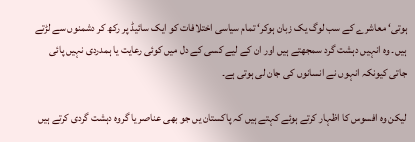ہوتی‘ معاشرے کے سب لوگ یک زبان ہوکر‘ تمام سیاسی اختلافات کو ایک سائیڈ پر رکھ کر دشمنوں سے لڑتے ہیں۔ وہ انہیں دہشت گرد سمجھتے ہیں اور ان کے لیے کسی کے دل میں کوئی رعایت یا ہمدردی نہیں پائی جاتی کیونکہ انہوں نے انسانوں کی جان لی ہوتی ہے۔

لیکن وہ افسوس کا اظہار کرتے ہوئے کہتے ہیں کہ پاکستان یں جو بھی عناصر یا گروہ دہشت گردی کرتے ہیں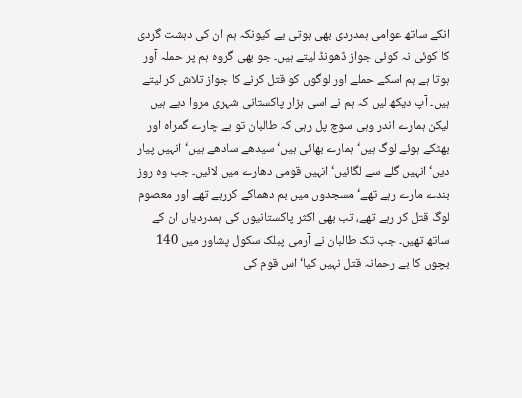انکے ساتھ عوامی ہمدردی بھی ہوتی یے کیونکہ ہم ان کی دہشت گردی کا کوئی نہ کوئی جواز ڈھونڈ لیتے ہیں۔ جو بھی گروہ ہم پر حملہ آور ہوتا ہے ہم اسکے حملے اور لوگوں کو قتل کرنے کا جواز تلاش کر لیتے ہیں۔ آپ دیکھ لیں کہ ہم نے اسی ہزار پاکستانی شہری مروا دیے ہیں لیکن ہمارے اندر وہی سوچ پل رہی کہ طالبان تو بے چارے گمراہ اور بھٹکے ہوئے لوگ ہیں‘ ہمارے بھائی ہیں‘سیدھے سادھے ہیں‘انہیں پیار دیں‘ انہیں گلے سے لگائیں‘ انہیں قومی دھارے میں لائیں۔ جب وہ روز بندے مارے رہے تھے‘ مسجدوں میں بم دھماکے کررہے تھے اور معصوم لوگ قتل کر رہے تھے، تب بھی اکثر پاکستانیوں کی ہمدردیاں ان کے ساتھ تھیں۔ جب تک طالبان نے آرمی پبلک سکول پشاور میں 140 بچوں کا بے رحمانہ قتل نہیں کیا‘ اس قوم کی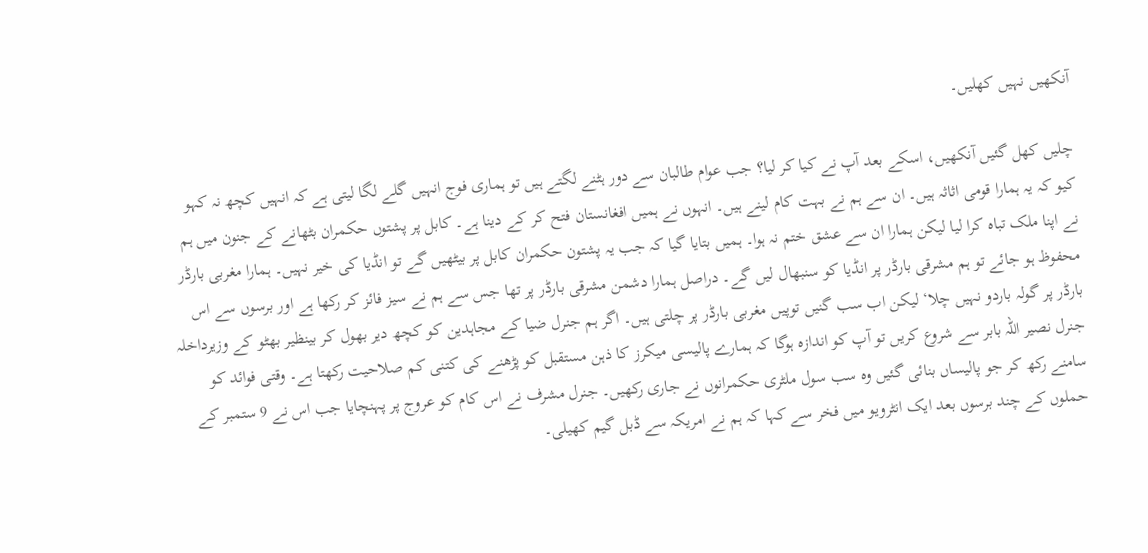آنکھیں نہیں کھلیں۔

چلیں کھل گئیں آنکھیں، اسکے بعد آپ نے کیا کر لیا؟ جب عوام طالبان سے دور ہٹنے لگتے ہیں تو ہماری فوج انہیں گلے لگا لیتی ہے کہ انہیں کچھ نہ کہو کیو کہ یہ ہمارا قومی اثاثہ ہیں۔ ان سے ہم نے بہت کام لینے ہیں۔ انہوں نے ہمیں افغانستان فتح کر کے دینا ہے۔ کابل پر پشتوں حکمران بٹھانے کے جنون میں ہم نے اپنا ملک تباہ کرا لیا لیکن ہمارا ان سے عشق ختم نہ ہوا۔ ہمیں بتایا گیا کہ جب یہ پشتون حکمران کابل پر بیٹھیں گے تو انڈیا کی خیر نہیں۔ ہمارا مغربی بارڈر محفوظ ہو جائے تو ہم مشرقی بارڈر پر انڈیا کو سنبھال لیں گے۔ دراصل ہمارا دشمن مشرقی بارڈر پر تھا جس سے ہم نے سیز فائز کر رکھا ہے اور برسوں سے اس بارڈر پر گولہ باردو نہیں چلا‘ لیکن اب سب گنیں توپیں مغربی بارڈر پر چلتی ہیں۔ اگر ہم جنرل ضیا کے مجاہدین کو کچھ دیر بھول کر بینظیر بھٹو کے وزیرداخلہ جنرل نصیر اللہ بابر سے شروع کریں تو آپ کو اندازہ ہوگا کہ ہمارے پالیسی میکرز کا ذہن مستقبل کو پڑھنے کی کتنی کم صلاحیت رکھتا ہے۔ وقتی فوائد کو سامنے رکھ کر جو پالیساں بنائی گئیں وہ سب سول ملٹری حکمرانوں نے جاری رکھیں۔ جنرل مشرف نے اس کام کو عروج پر پہنچایا جب اس نے 9 ستمبر کے حملوں کے چند برسوں بعد ایک انٹرویو میں فخر سے کہا کہ ہم نے امریکہ سے ڈبل گیم کھیلی۔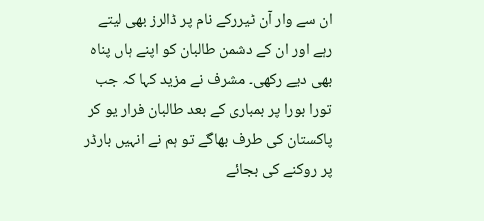ان سے وار آن ٹیررکے نام پر ڈالرز بھی لیتے رہے اور ان کے دشمن طالبان کو اپنے ہاں پناہ بھی دیے رکھی۔ مشرف نے مزید کہا کہ جب تورا بورا پر بمباری کے بعد طالبان فرار یو کر پاکستان کی طرف بھاگے تو ہم نے انہیں بارڈر پر روکنے کی بجائے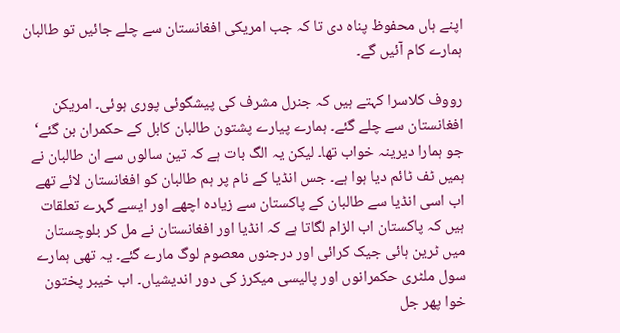اپنے ہاں محفوظ پناہ دی تا کہ جب امریکی افغانستان سے چلے جائیں تو طالبان ہمارے کام آئیں گے۔

رووف کلاسرا کہتے ہیں کہ جنرل مشرف کی پیشگوئی پوری ہوئی۔ امریکن افغانستان سے چلے گئے۔ ہمارے پیارے پشتون طالبان کابل کے حکمران بن گئے‘ جو ہمارا دیرینہ خواب تھا۔ لیکن یہ الگ بات ہے کہ تین سالوں سے ان طالبان نے ہمیں ٹف ٹائم دیا ہوا ہے۔ جس انڈیا کے نام پر ہم طالبان کو افغانستان لائے تھے اب اسی انڈیا سے طالبان کے پاکستان سے زیادہ اچھے اور ایسے گہرے تعلقات ہیں کہ پاکستان اب الزام لگاتا ہے کہ انڈیا اور افغانستان نے مل کر بلوچستان میں ٹرین ہائی جیک کرائی اور درجنوں معصوم لوگ مارے گئے۔ یہ تھی ہمارے سول ملٹری حکمرانوں اور پالیسی میکرز کی دور اندیشیاں۔ اب خیبر پختون خوا پھر جل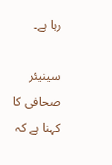رہا ہے۔

سینیئر صحافی کا کہنا ہے کہ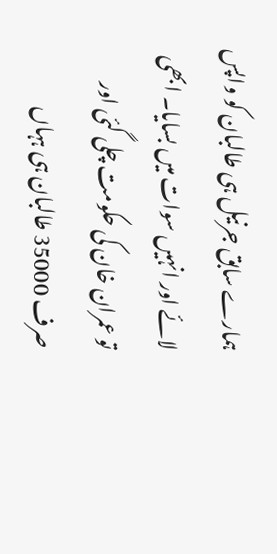ہمارے سابق جرنیل ہی طالبان کو واپس لائے اور انہیں سوات میں بسایا۔ ابھی تو عمران خان کی حکومت چلی گئی اور صرف 35000 طالبان ہی ہہاں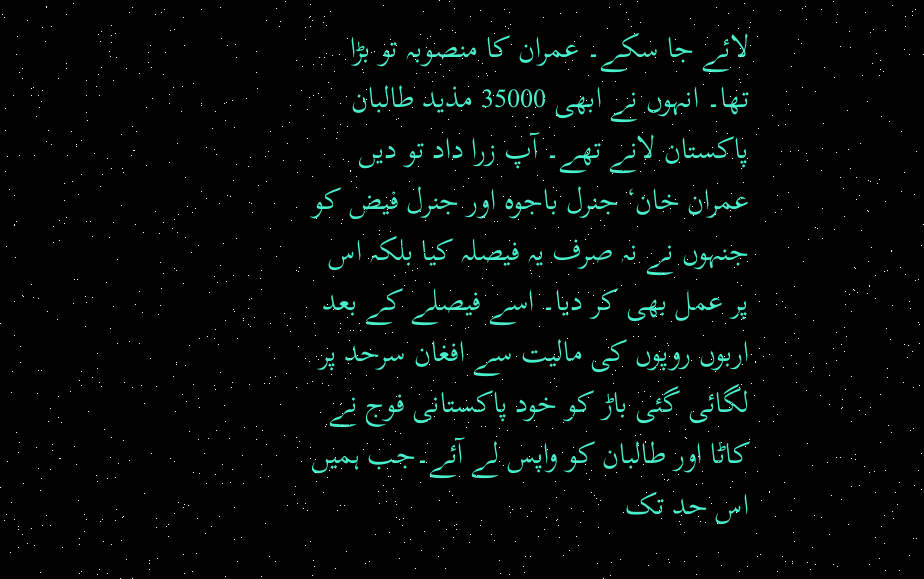لائے جا سکے۔ عمران کا منصوبہ تو بڑا تھا۔ انہوں نے ابھی 35000 مذید طالبان پاکستان لانے تھے۔ آپ زرا داد تو دیں عمران خان‘ جنرل باجوہ اور جنرل فیض کو جنہوں نے نہ صرف یہ فیصلہ کیا بلکہ اس پر عمل بھی کر دیا۔ اسے فیصلے کے بعد اربوں روپوں کی مالیت سے افغان سرحد پر لگائی گئی باڑ کو خود پاکستانی فوج نے کاٹا اور طالبان کو واپس لے آئے۔جب ہمیں اس حد تک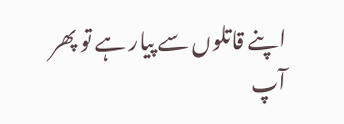اپنے قاتلوں سے پیار ہے تو پھر آپ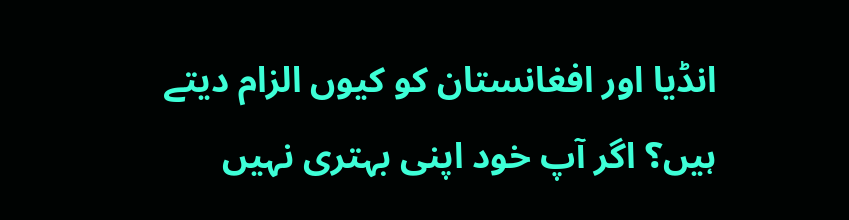انڈیا اور افغانستان کو کیوں الزام دیتے ہیں؟ اگر آپ خود اپنی بہتری نہیں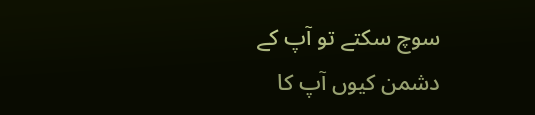سوچ سکتے تو آپ کے دشمن کیوں آپ کا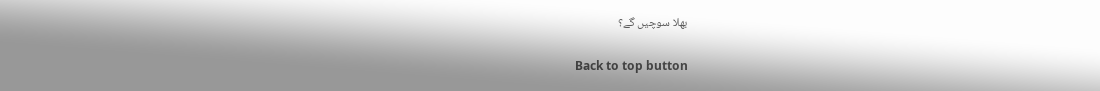بھلا سوچیں گے؟

Back to top button